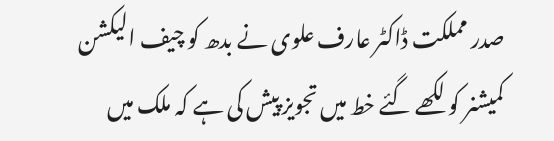صدر مملکت ڈاکٹر عارف علوی نے بدھ کو چیف الیکشن کمیشنر کو لکھے گئے خط میں تجویز پیش کی ہے کہ ملک میں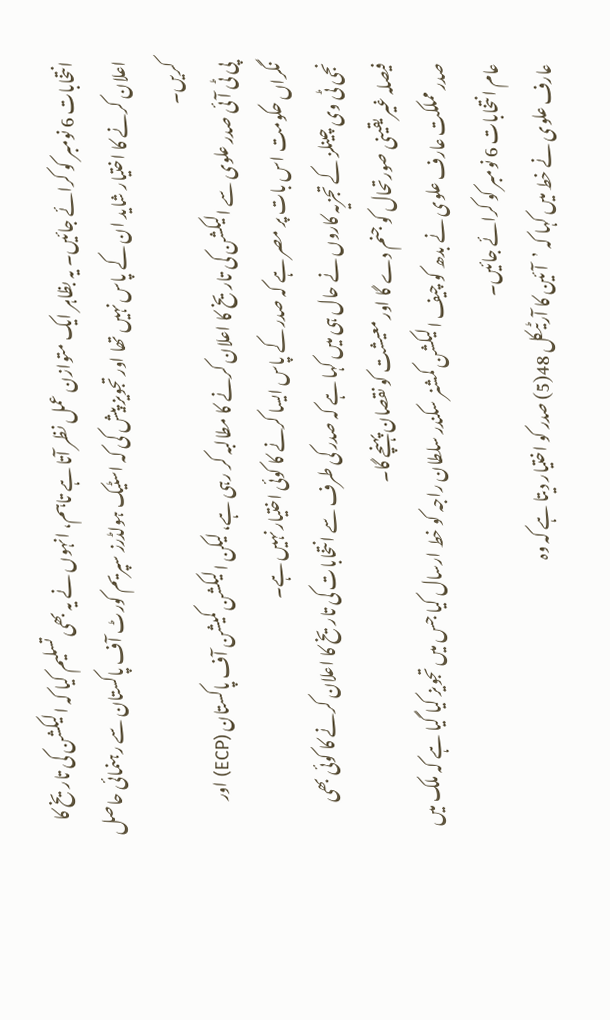انتخابات 6 نومبر کو کرائے جائیں۔ یہ بظاہر ایک متوازن عمل نظر آتا ہے تاہم، انہوں نے یہ بھی تسلیم کیا کہ الیکشن کی تاریخ کا اعلان کرنے کا اختیار شاید ان کے پاس نہیں تھا اور تجویز پیش کی کہ اسٹیک ہولڈرز سپریم کورٹ آف پاکستان سے رہنمائی حاصل کریں۔
پی ٹی آئی صدر علوی سے الیکشن کی تاریخ کا اعلان کرنے کا مطالبہ کر رہی ہے، لیکن الیکشن کمیشن آف پاکستان (ECP) اور نگراں حکومت اس بات پر مصر ہے کہ صدر کے پاس ایسا کرنے کا کوئی اختیار نہیں ہے۔
نجی ٹی وی چینلز کے تجزیہ کاروں نے حال ہی میں کہا ہے کہ صدر کی طرف سے انتخابات کی تاریخ کا اعلان کرنے کا کوئی بھی فیصلہ غیر یقینی صورتحال کو جنم دے گا اور معیشت کو نقصان پہنچے گا۔
صدر مملکت عارف علوی نے بدھ کو چیف الیکشن کمشنر سکندر سلطان راجہ کو خط ارسال کیا جس میں تجویز کیا گیا ہے کہ ملک میں عام انتخابات 6 نومبر کو کرائے جائیں۔
عارف علوی نے خط میں کہا کہ ’آئین کا آرٹیکل 48(5) صدر کو اختیار دیتا ہے کہ وہ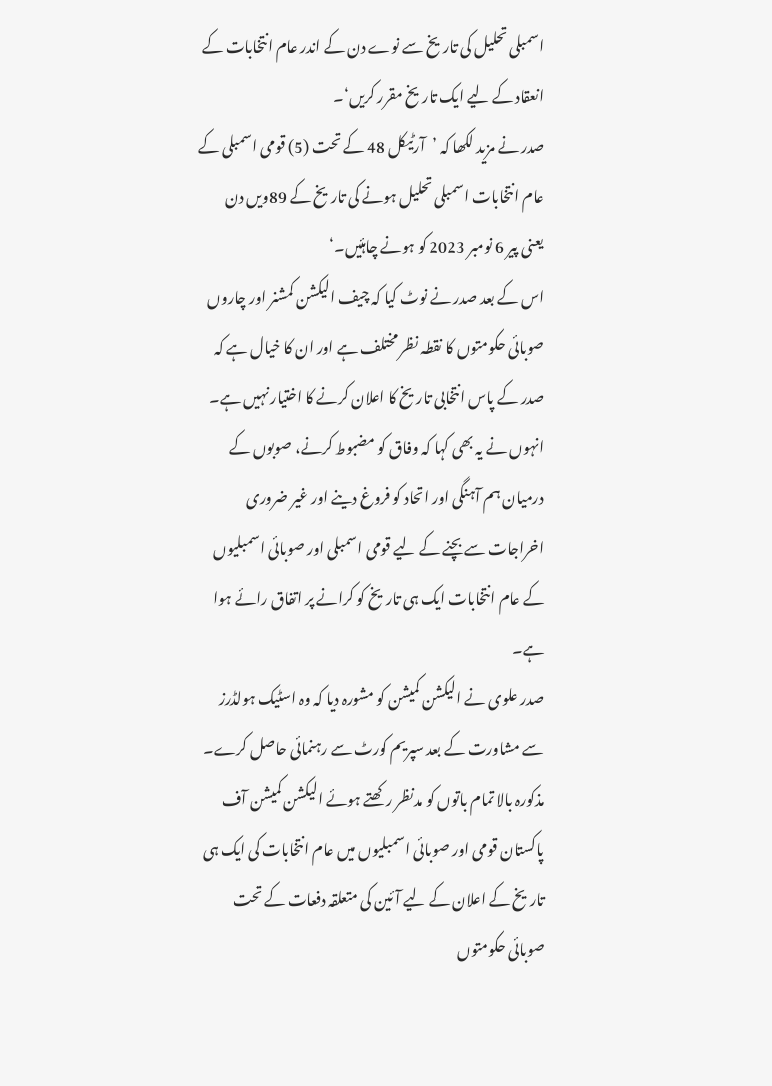اسمبلی تحلیل کی تاریخ سے نوے دن کے اندر عام انتخابات کے انعقاد کے لیے ایک تاریخ مقرر کریں‘۔
صدر نے مزید لکھا کہ ’آرٹیکل 48 کے تحت (5) قومی اسمبلی کے عام انتخابات اسمبلی تحلیل ہونے کی تاریخ کے 89ویں دن یعنی پیر 6 نومبر 2023 کو ہونے چاہئیں۔‘
اس کے بعد صدر نے نوٹ کیا کہ چیف الیکشن کمشنر اور چاروں صوبائی حکومتوں کا نقطہ نظر مختلف ہے اور ان کا خیال ہے کہ صدر کے پاس انتخابی تاریخ کا اعلان کرنے کا اختیار نہیں ہے۔
انہوں نے یہ بھی کہا کہ وفاق کو مضبوط کرنے، صوبوں کے درمیان ہم آہنگی اور اتحاد کو فروغ دینے اور غیر ضروری اخراجات سے بچنے کے لیے قومی اسمبلی اور صوبائی اسمبلیوں کے عام انتخابات ایک ہی تاریخ کو کرانے پر اتفاق رائے ہوا ہے۔
صدر علوی نے الیکشن کمیشن کو مشورہ دیا کہ وہ اسٹیک ہولڈرز سے مشاورت کے بعد سپریم کورٹ سے رہنمائی حاصل کرے۔
مذکورہ بالا تمام باتوں کو مدنظر رکھتے ہوئے الیکشن کمیشن آف پاکستان قومی اور صوبائی اسمبلیوں میں عام انتخابات کی ایک ہی تاریخ کے اعلان کے لیے آئین کی متعلقہ دفعات کے تحت صوبائی حکومتوں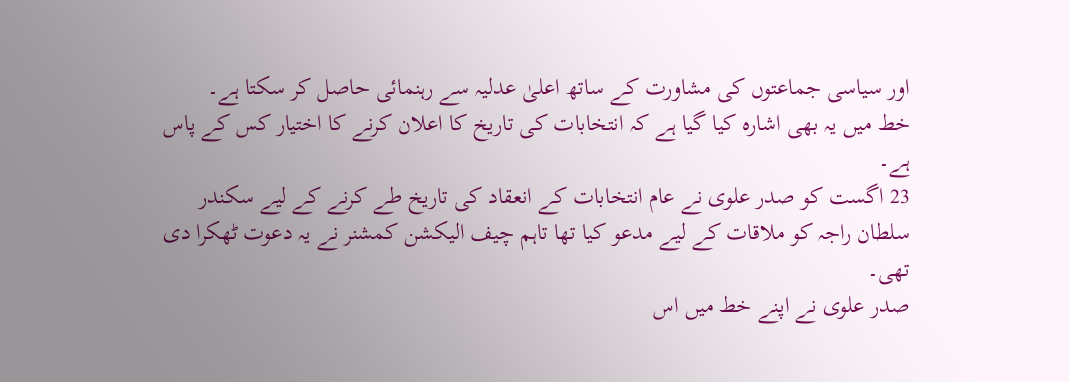اور سیاسی جماعتوں کی مشاورت کے ساتھ اعلیٰ عدلیہ سے رہنمائی حاصل کر سکتا ہے۔
خط میں یہ بھی اشارہ کیا گیا ہے کہ انتخابات کی تاریخ کا اعلان کرنے کا اختیار کس کے پاس ہے۔
23 اگست کو صدر علوی نے عام انتخابات کے انعقاد کی تاریخ طے کرنے کے لیے سکندر سلطان راجہ کو ملاقات کے لیے مدعو کیا تھا تاہم چیف الیکشن کمشنر نے یہ دعوت ٹھکرا دی تھی۔
صدر علوی نے اپنے خط میں اس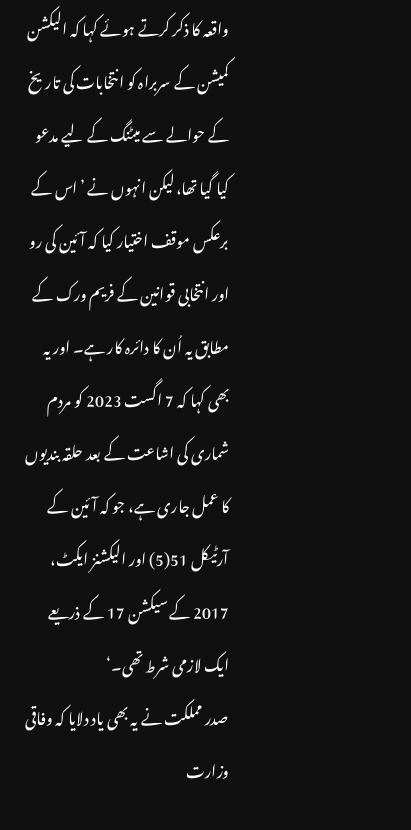واقعہ کا ذکر کرتے ہوئے کہا کہ الیکشن کمیشن کے سربراہ کو انتخابات کی تاریخ کے حوالے سے میٹنگ کے لیے مدعو کیا گیا تھا، لیکن انہوں نے ’اس کے برعکس موقف اختیار کیا کہ آئین کی رو اور انتخابی قوانین کے فریم ورک کے مطابق یہ اُن کا دائرہ کار ہے۔ اور یہ بھی کہا کہ 7 اگست 2023 کو مردم شماری کی اشاعت کے بعد حلقہ بندیوں کا عمل جاری ہے، جو کہ آئین کے آرٹیکل 51(5) اور الیکشنز ایکٹ، 2017 کے سیکشن 17 کے ذریعے ایک لازمی شرط تھی۔‘
صدر مملکت نے یہ بھی یاد دلایا کہ وفاقی وزارت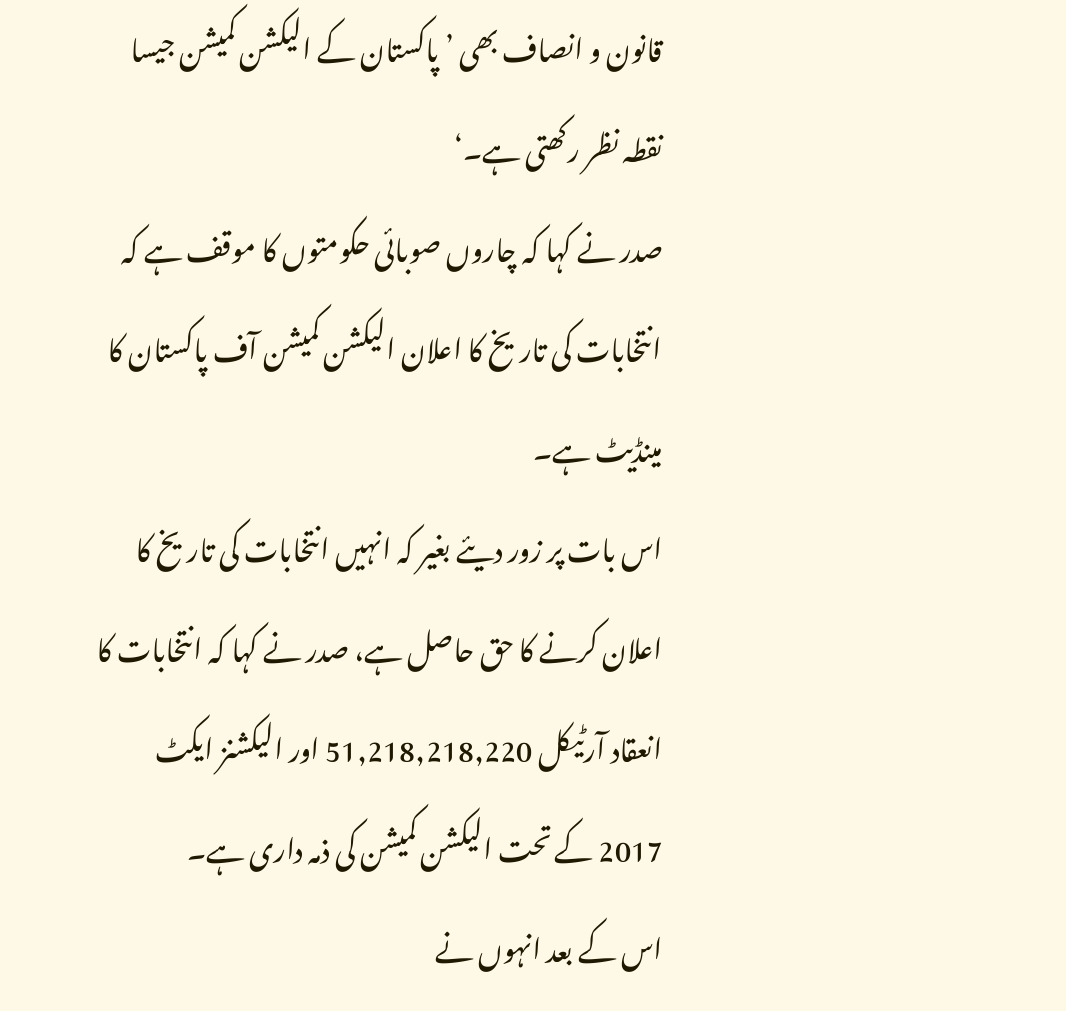قانون و انصاف بھی ’پاکستان کے الیکشن کمیشن جیسا نقطہ نظر رکھتی ہے۔‘
صدر نے کہا کہ چاروں صوبائی حکومتوں کا موقف ہے کہ انتخابات کی تاریخ کا اعلان الیکشن کمیشن آف پاکستان کا مینڈیٹ ہے۔
اس بات پر زور دیئے بغیر کہ انہیں انتخابات کی تاریخ کا اعلان کرنے کا حق حاصل ہے، صدر نے کہا کہ انتخابات کا انعقاد آرٹیکل 51,218,218,220 اور الیکشنز ایکٹ 2017 کے تحت الیکشن کمیشن کی ذمہ داری ہے۔
اس کے بعد انہوں نے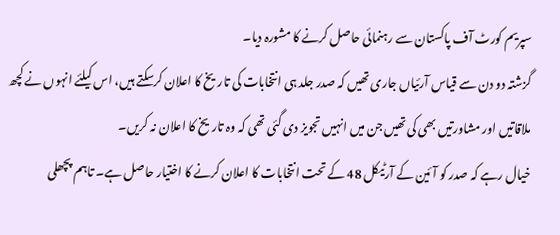سپریم کورٹ آف پاکستان سے رہنمائی حاصل کرنے کا مشورہ دیا۔
گزشتہ دو دن سے قیاس آرئیاں جاری تھیں کہ صدر جلد ہی انتخابات کی تاریخ کا اعلان کرسکتے ہیں، اس کیلئے انہوں نے کچھ ملاقاتیں اور مشاورتیں بھی کی تھیں جن میں انہیں تجویز دی گئی تھی کہ وہ تاریخ کا اعلان نہ کریں۔
خیال رہے کہ صدر کو آئین کے آرٹیکل 48 کے تحت انتخابات کا اعلان کرنے کا اختیار حاصل ہے۔ تاہم پچھلی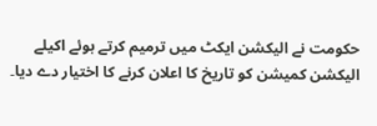حکومت نے الیکشن ایکٹ میں ترمیم کرتے ہوئے اکیلے الیکشن کمیشن کو تاریخ کا اعلان کرنے کا اختیار دے دیا۔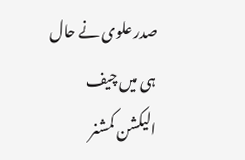صدر علوی نے حال ہی میں چیف الیکشن کمشنر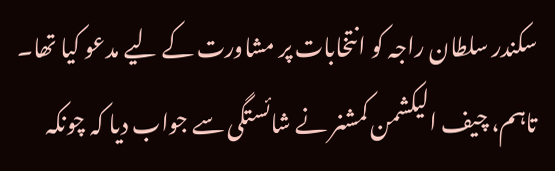سکندر سلطان راجہ کو انتخابات پر مشاورت کے لیے مدعو کیا تھا۔
تاہم، چیف الیکشمن کمشنر نے شائستگی سے جواب دیا کہ چونکہ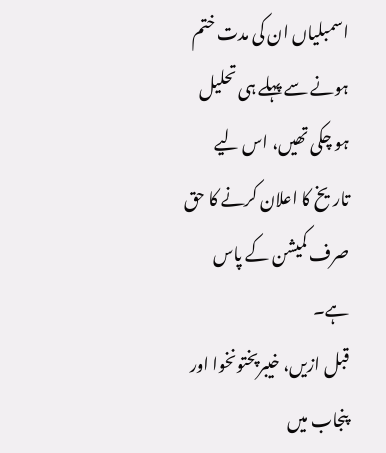اسمبلیاں ان کی مدت ختم ہونے سے پہلے ہی تحلیل ہو چکی تھیں، اس لیے تاریخ کا اعلان کرنے کا حق صرف کمیشن کے پاس ہے۔
قبل ازیں، خیبرپختونخوا اور پنجاب میں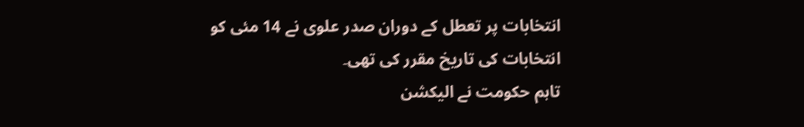انتخابات پر تعطل کے دوران صدر علوی نے 14 مئی کو انتخابات کی تاریخ مقرر کی تھی۔
تاہم حکومت نے الیکشن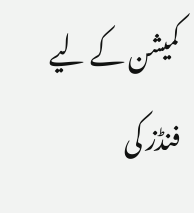کمیشن کے لیے فنڈز کی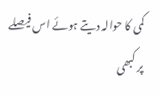کمی کا حوالہ دیتے ہوئے اس فیصلے پر کبھی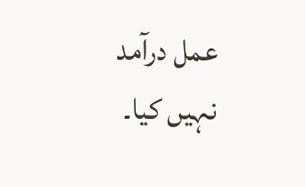عمل درآمد نہیں کیا۔